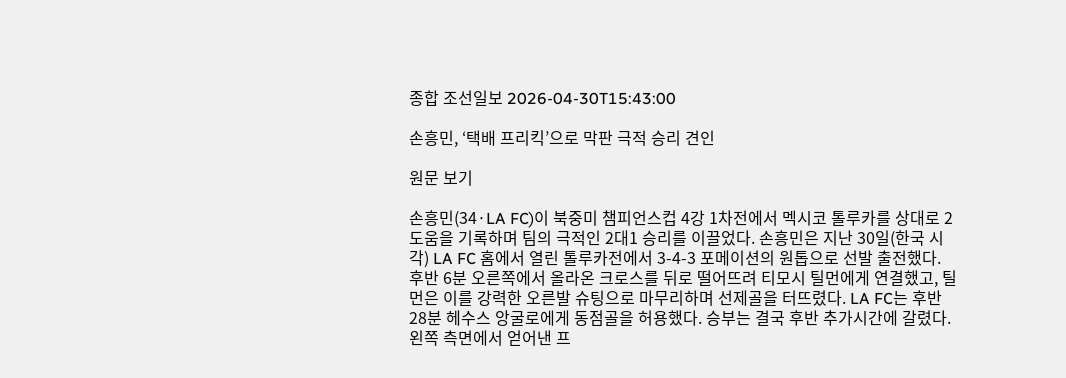종합 조선일보 2026-04-30T15:43:00

손흥민, ‘택배 프리킥’으로 막판 극적 승리 견인

원문 보기

손흥민(34·LA FC)이 북중미 챔피언스컵 4강 1차전에서 멕시코 톨루카를 상대로 2도움을 기록하며 팀의 극적인 2대1 승리를 이끌었다. 손흥민은 지난 30일(한국 시각) LA FC 홈에서 열린 톨루카전에서 3-4-3 포메이션의 원톱으로 선발 출전했다. 후반 6분 오른쪽에서 올라온 크로스를 뒤로 떨어뜨려 티모시 틸먼에게 연결했고, 틸먼은 이를 강력한 오른발 슈팅으로 마무리하며 선제골을 터뜨렸다. LA FC는 후반 28분 헤수스 앙굴로에게 동점골을 허용했다. 승부는 결국 후반 추가시간에 갈렸다. 왼쪽 측면에서 얻어낸 프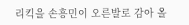리킥을 손흥민이 오른발로 감아 올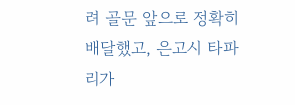려 골문 앞으로 정확히 배달했고, 은고시 타파리가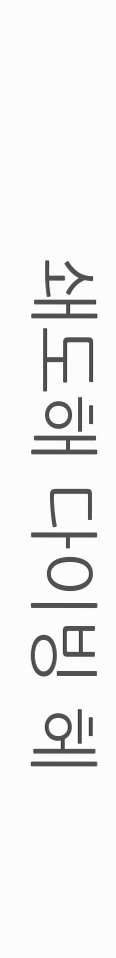쇄도해 다이빙 헤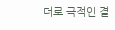더로 극적인 결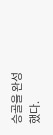승골을 완성했다.